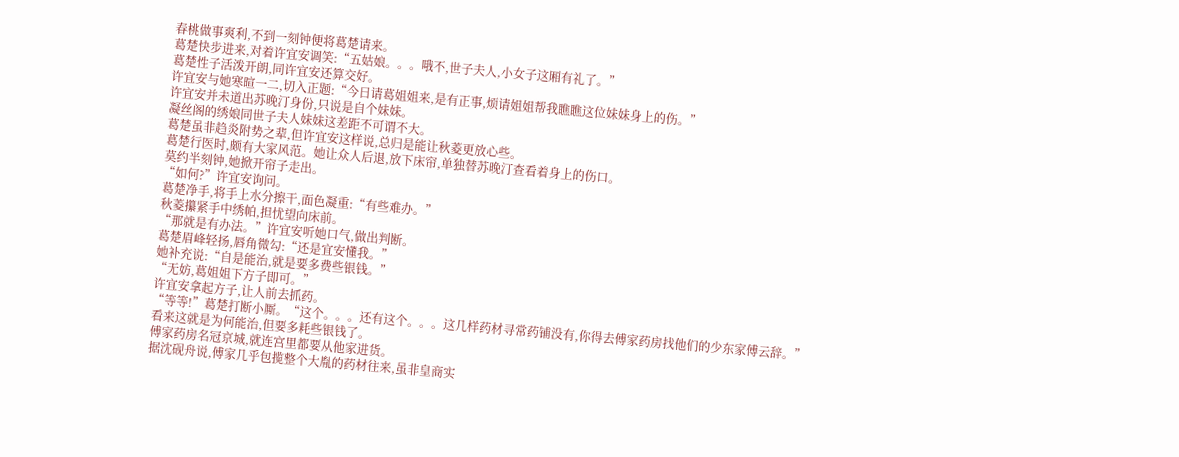春桃做事爽利,不到一刻钟便将葛楚请来。
葛楚快步进来,对着许宜安调笑:“五姑娘。。。哦不,世子夫人,小女子这厢有礼了。”
葛楚性子活泼开朗,同许宜安还算交好。
许宜安与她寒暄一二,切入正题:“今日请葛姐姐来,是有正事,烦请姐姐帮我瞧瞧这位妹妹身上的伤。”
许宜安并未道出苏晚汀身份,只说是自个妹妹。
凝丝阁的绣娘同世子夫人妹妹这差距不可谓不大。
葛楚虽非趋炎附势之辈,但许宜安这样说,总归是能让秋菱更放心些。
葛楚行医时,颇有大家风范。她让众人后退,放下床帘,单独替苏晚汀查看着身上的伤口。
莫约半刻钟,她掀开帘子走出。
“如何?”许宜安询问。
葛楚净手,将手上水分擦干,面色凝重:“有些难办。”
秋菱攥紧手中绣帕,担忧望向床前。
“那就是有办法。”许宜安听她口气,做出判断。
葛楚眉峰轻扬,唇角微勾:“还是宜安懂我。”
她补充说:“自是能治,就是要多费些银钱。”
“无妨,葛姐姐下方子即可。”
许宜安拿起方子,让人前去抓药。
“等等!”葛楚打断小厮。“这个。。。还有这个。。。这几样药材寻常药铺没有,你得去傅家药房找他们的少东家傅云辞。”
看来这就是为何能治,但要多耗些银钱了。
傅家药房名冠京城,就连宫里都要从他家进货。
据沈砚舟说,傅家几乎包揽整个大胤的药材往来,虽非皇商实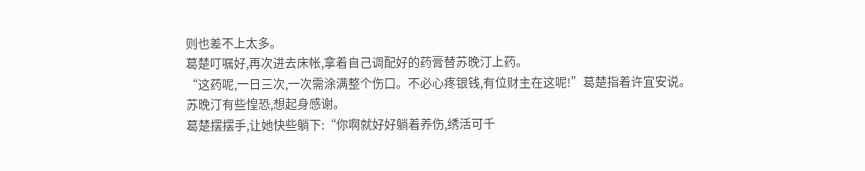则也差不上太多。
葛楚叮嘱好,再次进去床帐,拿着自己调配好的药膏替苏晚汀上药。
“这药呢,一日三次,一次需涂满整个伤口。不必心疼银钱,有位财主在这呢!”葛楚指着许宜安说。
苏晚汀有些惶恐,想起身感谢。
葛楚摆摆手,让她快些躺下:“你啊就好好躺着养伤,绣活可千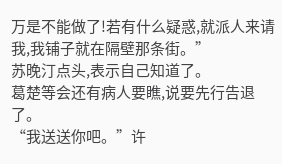万是不能做了!若有什么疑惑,就派人来请我,我铺子就在隔壁那条街。”
苏晚汀点头,表示自己知道了。
葛楚等会还有病人要瞧,说要先行告退了。
“我送送你吧。”许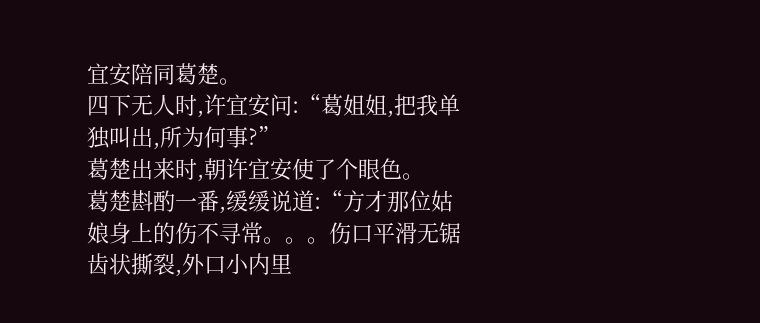宜安陪同葛楚。
四下无人时,许宜安问:“葛姐姐,把我单独叫出,所为何事?”
葛楚出来时,朝许宜安使了个眼色。
葛楚斟酌一番,缓缓说道:“方才那位姑娘身上的伤不寻常。。。伤口平滑无锯齿状撕裂,外口小内里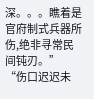深。。。瞧着是官府制式兵器所伤,绝非寻常民间钝刃。”
“伤口迟迟未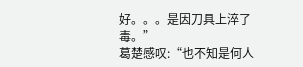好。。。是因刀具上淬了毒。”
葛楚感叹:“也不知是何人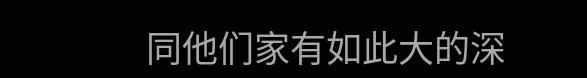同他们家有如此大的深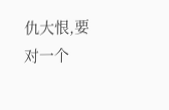仇大恨,要对一个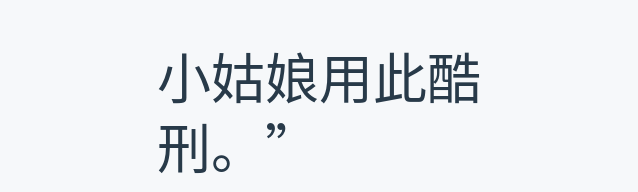小姑娘用此酷刑。”